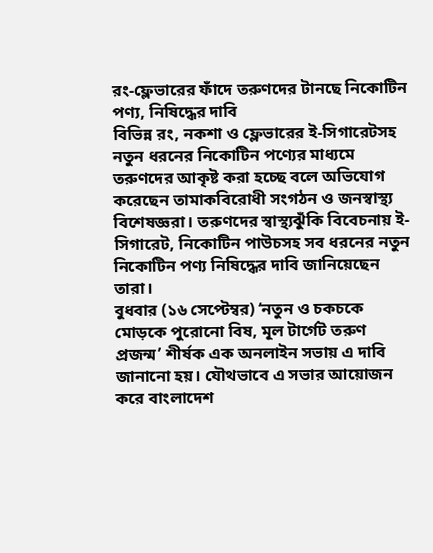রং-ফ্লেভারের ফাঁদে তরুণদের টানছে নিকোটিন পণ্য, নিষিদ্ধের দাবি
বিভিন্ন রং, নকশা ও ফ্লেভারের ই-সিগারেটসহ নতুন ধরনের নিকোটিন পণ্যের মাধ্যমে তরুণদের আকৃষ্ট করা হচ্ছে বলে অভিযোগ করেছেন তামাকবিরোধী সংগঠন ও জনস্বাস্থ্য বিশেষজ্ঞরা। তরুণদের স্বাস্থ্যঝুঁকি বিবেচনায় ই-সিগারেট, নিকোটিন পাউচসহ সব ধরনের নতুন নিকোটিন পণ্য নিষিদ্ধের দাবি জানিয়েছেন তারা।
বুধবার (১৬ সেপ্টেম্বর) ‘নতুন ও চকচকে মোড়কে পুরোনো বিষ, মূল টার্গেট তরুণ প্রজন্ম’ শীর্ষক এক অনলাইন সভায় এ দাবি জানানো হয়। যৌথভাবে এ সভার আয়োজন করে বাংলাদেশ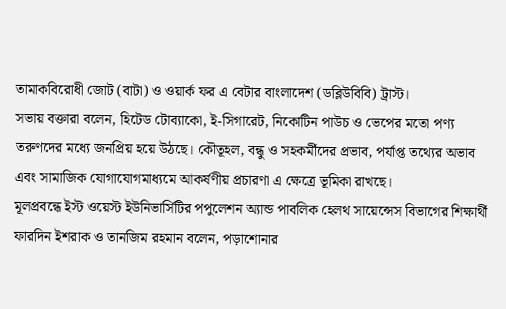তামাকবিরোধী জোট (বাটা) ও ওয়ার্ক ফর এ বেটার বাংলাদেশ (ডব্লিউবিবি) ট্রাস্ট।
সভায় বক্তারা বলেন, হিটেড টোব্যাকো, ই-সিগারেট, নিকোটিন পাউচ ও ভেপের মতো পণ্য তরুণদের মধ্যে জনপ্রিয় হয়ে উঠছে। কৌতূহল, বন্ধু ও সহকর্মীদের প্রভাব, পর্যাপ্ত তথ্যের অভাব এবং সামাজিক যোগাযোগমাধ্যমে আকর্ষণীয় প্রচারণা এ ক্ষেত্রে ভূমিকা রাখছে।
মূলপ্রবন্ধে ইস্ট ওয়েস্ট ইউনিভার্সিটির পপুলেশন অ্যান্ড পাবলিক হেলথ সায়েন্সেস বিভাগের শিক্ষার্থী ফারদিন ইশরাক ও তানজিম রহমান বলেন, পড়াশোনার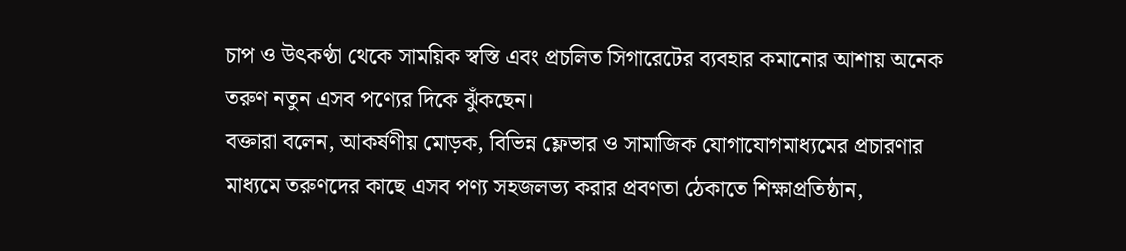চাপ ও উৎকণ্ঠা থেকে সাময়িক স্বস্তি এবং প্রচলিত সিগারেটের ব্যবহার কমানোর আশায় অনেক তরুণ নতুন এসব পণ্যের দিকে ঝুঁকছেন।
বক্তারা বলেন, আকর্ষণীয় মোড়ক, বিভিন্ন ফ্লেভার ও সামাজিক যোগাযোগমাধ্যমের প্রচারণার মাধ্যমে তরুণদের কাছে এসব পণ্য সহজলভ্য করার প্রবণতা ঠেকাতে শিক্ষাপ্রতিষ্ঠান,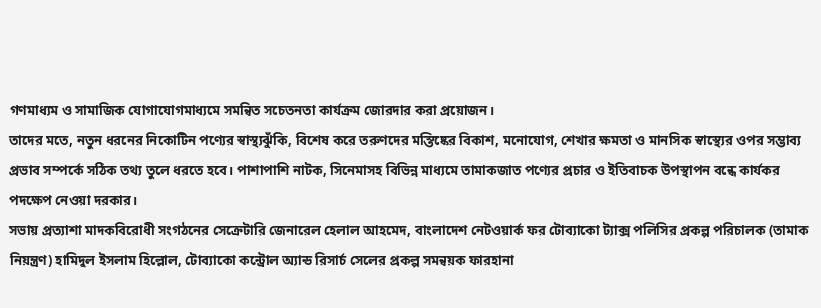গণমাধ্যম ও সামাজিক যোগাযোগমাধ্যমে সমন্বিত সচেতনতা কার্যক্রম জোরদার করা প্রয়োজন।
তাদের মতে, নতুন ধরনের নিকোটিন পণ্যের স্বাস্থ্যঝুঁকি, বিশেষ করে তরুণদের মস্তিষ্কের বিকাশ, মনোযোগ, শেখার ক্ষমতা ও মানসিক স্বাস্থ্যের ওপর সম্ভাব্য প্রভাব সম্পর্কে সঠিক তথ্য তুলে ধরতে হবে। পাশাপাশি নাটক, সিনেমাসহ বিভিন্ন মাধ্যমে তামাকজাত পণ্যের প্রচার ও ইতিবাচক উপস্থাপন বন্ধে কার্যকর পদক্ষেপ নেওয়া দরকার।
সভায় প্রত্যাশা মাদকবিরোধী সংগঠনের সেক্রেটারি জেনারেল হেলাল আহমেদ, বাংলাদেশ নেটওয়ার্ক ফর টোব্যাকো ট্যাক্স পলিসির প্রকল্প পরিচালক (তামাক নিয়ন্ত্রণ) হামিদুল ইসলাম হিল্লোল, টোব্যাকো কন্ট্রোল অ্যান্ড রিসার্চ সেলের প্রকল্প সমন্বয়ক ফারহানা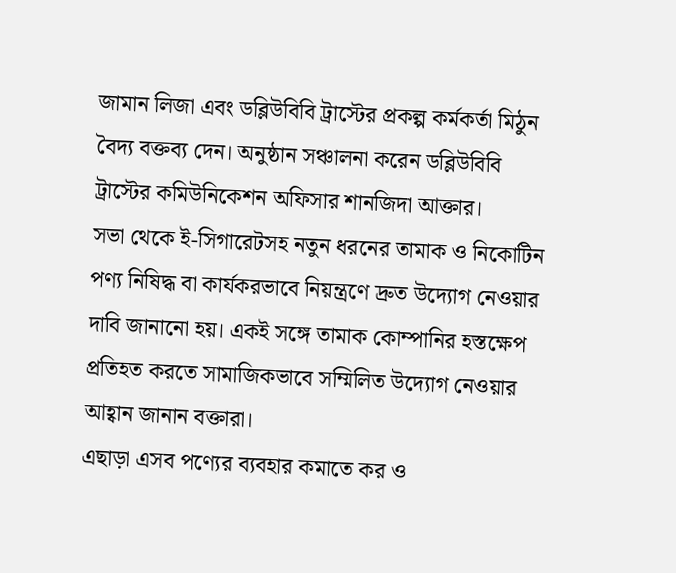জামান লিজা এবং ডব্লিউবিবি ট্রাস্টের প্রকল্প কর্মকর্তা মিঠুন বৈদ্য বক্তব্য দেন। অনুষ্ঠান সঞ্চালনা করেন ডব্লিউবিবি ট্রাস্টের কমিউনিকেশন অফিসার শানজিদা আক্তার।
সভা থেকে ই-সিগারেটসহ নতুন ধরনের তামাক ও নিকোটিন পণ্য নিষিদ্ধ বা কার্যকরভাবে নিয়ন্ত্রণে দ্রুত উদ্যোগ নেওয়ার দাবি জানানো হয়। একই সঙ্গে তামাক কোম্পানির হস্তক্ষেপ প্রতিহত করতে সামাজিকভাবে সম্মিলিত উদ্যোগ নেওয়ার আহ্বান জানান বক্তারা।
এছাড়া এসব পণ্যের ব্যবহার কমাতে কর ও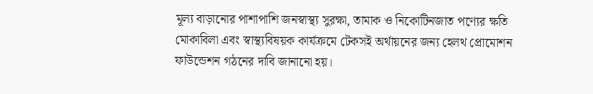মূল্য বাড়ানোর পাশাপাশি জনস্বাস্থ্য সুরক্ষা, তামাক ও নিকোটিনজাত পণ্যের ক্ষতি মোকাবিলা এবং স্বাস্থ্যবিষয়ক কার্যক্রমে টেকসই অর্থায়নের জন্য হেলথ প্রোমোশন ফাউন্ডেশন গঠনের দাবি জানানো হয়।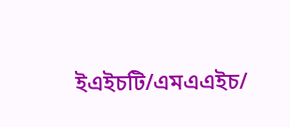ইএইচটি/এমএএইচ/